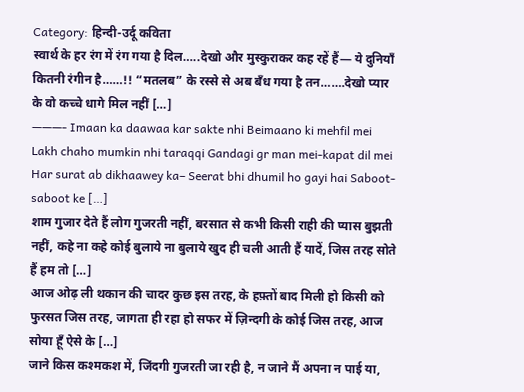Category: हिन्दी-उर्दू कविता
स्वार्थ के हर रंग में रंग गया है दिल…..देखो और मुस्कुराकर कह रहें हैं— ये दुनियाँ कितनी रंगीन है……!! “मतलब” के रस्से से अब बँध गया है तन…….देखो प्यार के वो कच्चे धागे मिल नहीं […]
———- Imaan ka daawaa kar sakte nhi Beimaano ki mehfil mei Lakh chaho mumkin nhi taraqqi Gandagi gr man mei-kapat dil mei Har surat ab dikhaawey ka– Seerat bhi dhumil ho gayi hai Saboot-saboot ke […]
शाम गुजार देते हैं लोग गुजरती नहीं, बरसात से कभी किसी राही की प्यास बुझती नहीं, कहे ना कहे कोई बुलाये ना बुलाये खुद ही चली आती हैं यादें, जिस तरह सोते हैं हम तो […]
आज ओढ़ ली थकान की चादर कुछ इस तरह, के हफ़्तों बाद मिली हो किसी को फुरसत जिस तरह, जागता ही रहा हो सफर में ज़िन्दगी के कोई जिस तरह, आज सोया हूँ ऐसे के […]
जाने किस कश्मकश में, जिंदगी गुजरती जा रही है, न जाने मैं अपना न पाई या,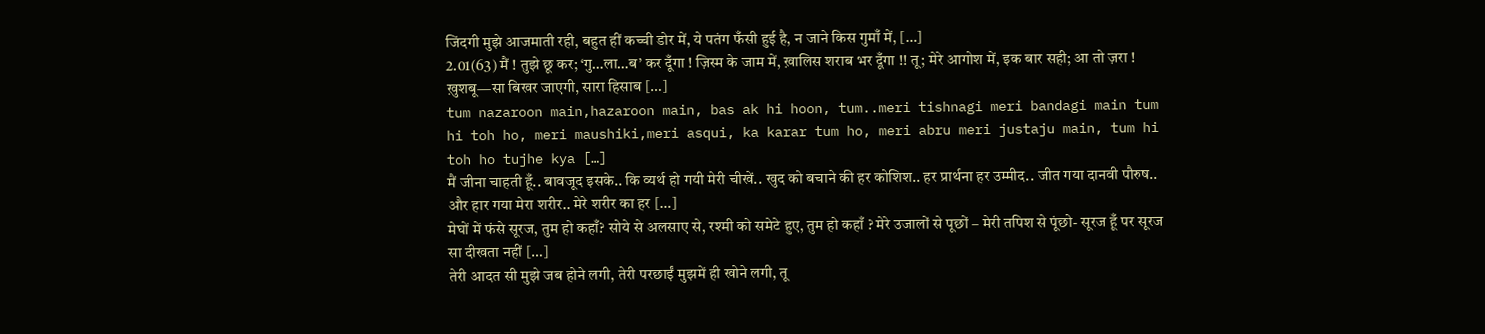जिंदगी मुझे आजमाती रही, बहुत हीं कच्ची डोर में, ये पतंग फँसी हुई है, न जाने किस गुमाँ में, […]
2.01(63) मैं ! तुझे छू कर; ‘गु…ला…ब’ कर दूँगा ! ज़िस्म के जाम में, ख़ालिस शराब भर दूँगा !! तू; मेरे आगोश में, इक बार सही; आ तो ज़रा ! ख़ुशबू—सा बिखर जाएगी, सारा हिसाब […]
tum nazaroon main,hazaroon main, bas ak hi hoon, tum..meri tishnagi meri bandagi main tum hi toh ho, meri maushiki,meri asqui, ka karar tum ho, meri abru meri justaju main, tum hi toh ho tujhe kya […]
मैं जीना चाहती हूँ.. बावजूद इसके.. कि व्यर्थ हो गयी मेरी चीखें.. खुद को बचाने की हर कोशिश.. हर प्रार्थना हर उम्मीद.. जीत गया दानवी पौरुष.. और हार गया मेरा शरीर.. मेरे शरीर का हर […]
मेघों में फंसे सूरज, तुम हो कहाँ? सोये से अलसाए से, रश्मी को समेटे हुए, तुम हो कहाँ ? मेरे उजालों से पूछों – मेरी तपिश से पूंछो- सूरज हूँ पर सूरज सा दीखता नहीं […]
तेरी आदत सी मुझे जब होने लगी, तेरी परछाईं मुझमें ही खोने लगी, तू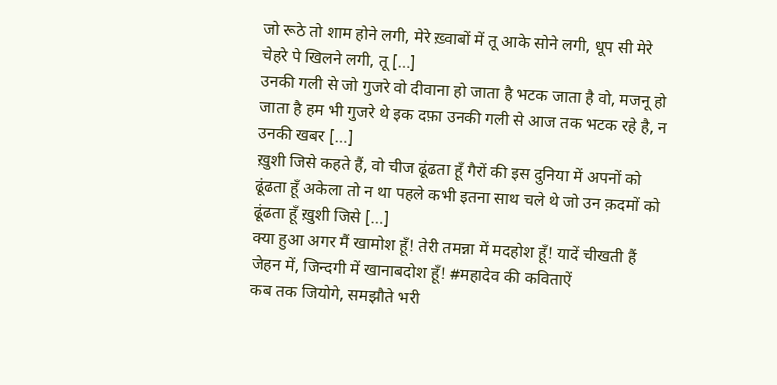जो रूठे तो शाम होने लगी, मेरे ख़्वाबों में तू आके सोने लगी, धूप सी मेरे चेहरे पे खिलने लगी, तू […]
उनकी गली से जो गुजरे वो दीवाना हो जाता है भटक जाता है वो, मजनू हो जाता है हम भी गुजरे थे इक दफ़ा उनकी गली से आज तक भटक रहे है, न उनकी खबर […]
ख़ुशी जिसे कहते हैं, वो चीज ढूंढता हूँ गैरों की इस दुनिया में अपनों को ढूंढता हूँ अकेला तो न था पहले कभी इतना साथ चले थे जो उन क़दमों को ढूंढता हूँ ख़ुशी जिसे […]
क्या हुआ अगर मैं खामोश हूँ! तेरी तमन्ना में मदहोश हूँ! यादें चीखती हैं जेहन में, जिन्दगी में खानाबदोश हूँ! #महादेव की कविताऐं
कब तक जियोगे, समझौते भरी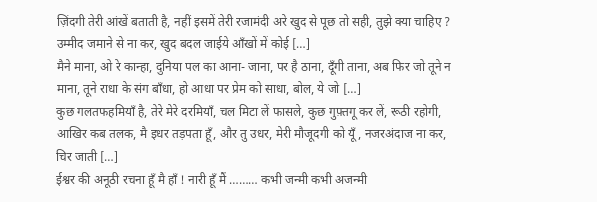ज़िंदगी तेरी आंखें बताती है, नहीं इसमें तेरी रजामंदी अरे खुद से पूछ तो सही, तुझे क्या चाहिए ? उम्मीद जमाने से ना कर, खुद बदल जाईये आँखों में कोई […]
मैने माना, ओ रे कान्हा, दुनिया पल का आना- जाना, पर है ठाना, दूँगी ताना, अब फिर जो तूने न माना, तूने राधा के संग बाँधा, हो आधा पर प्रेम को साधा, बोल, ये जो […]
कुछ गलतफहमियाँ है, तेरे मेरे दरमियाँ, चल मिटा लें फासले, कुछ गुफ़्तगू कर लें, रूठी रहोगी, आखिर कब तलक, मै इधर तड़पता हूँ, और तु उधर, मेरी मौजूदगी को यूँ, नजरअंदाज ना कर, चिर जाती […]
ईश्वर की अनूठी रचना हूँ मै हाँ ! नारी हूँ मैं ……… कभी जन्मी कभी अजन्मी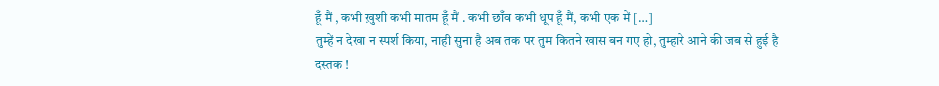हूँ मैं , कभी ख़ुशी कभी मातम हूँ मैं . कभी छाँव कभी धूप हूँ मैं, कभी एक में […]
तुम्हें न देखा न स्पर्श किया, नाही सुना है अब तक पर तुम कितने खास बन गए हो, तुम्हारे आने की जब से हुई है दस्तक !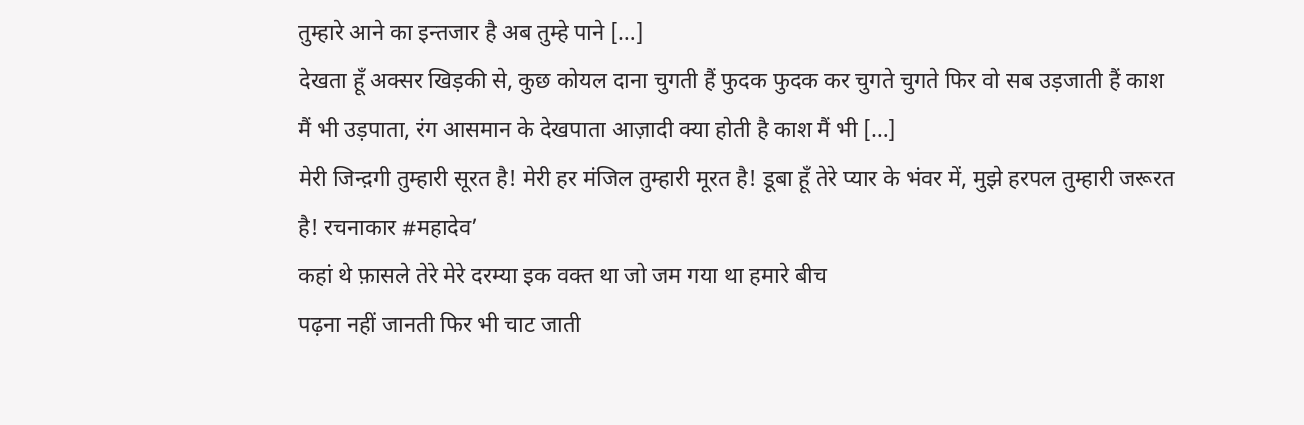तुम्हारे आने का इन्तजार है अब तुम्हे पाने […]
देखता हूँ अक्सर खिड़की से, कुछ कोयल दाना चुगती हैं फुदक फुदक कर चुगते चुगते फिर वो सब उड़जाती हैं काश मैं भी उड़पाता, रंग आसमान के देखपाता आज़ादी क्या होती है काश मैं भी […]
मेरी जिन्द़गी तुम्हारी सूरत है! मेरी हर मंजिल तुम्हारी मूरत है! डूबा हूँ तेरे प्यार के भंवर में, मुझे हरपल तुम्हारी जरूरत है! रचनाकार #महादेव’
कहां थे फ़ासले तेरे मेरे दरम्या इक वक्त था जो जम गया था हमारे बीच
पढ़ना नहीं जानती फिर भी चाट जाती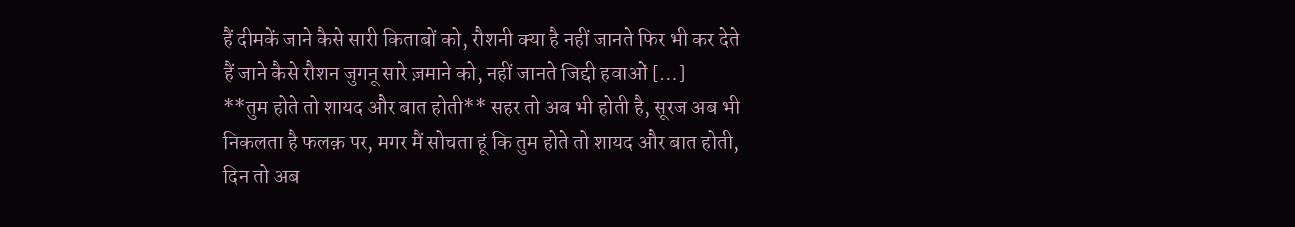हैं दीमकें जाने कैसे सारी किताबों को, रौशनी क्या है नहीं जानते फिर भी कर देते हैं जाने कैसे रौशन जुगनू सारे ज़माने को, नहीं जानते जिद्दी हवाओं […]
**तुम होते तो शायद और बात होती** सहर तो अब भी होती है, सूरज अब भी निकलता है फलक़ पर, मगर मैं सोचता हूं कि तुम होते तो शायद और बात होती, दिन तो अब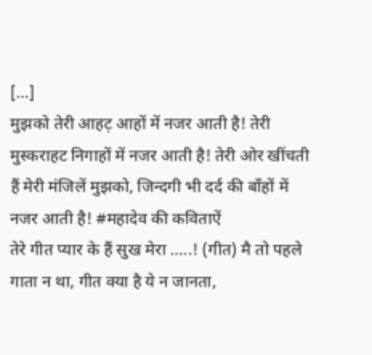[…]
मुझको तेरी आहट़ आहों में नजर आती है! तेरी मुस्कराहट निगाहों में नजर आती है! तेरी ओर खींचती हैं मेरी मंजिलें मुझको, जिन्दगी भी दर्द की बाँहों में नजर आती है! #महादेव की कविताऐं
तेरे गीत प्यार के हैं सुख मेरा …..! (गीत) मै तो पहले गाता न था, गीत क्या है ये न जानता,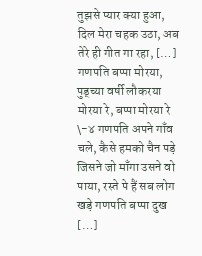तुझसे प्यार क्या हुआ, दिल मेरा चहक उठा, अब तेरे ही गीत गा रहा, […]
गणपति बप्पा मोरया, पुड्च्या वर्षी लौकरया मोरया रे, बप्पा मोरया रे \-४ गणपति अपने गाँव चले, कैसे हमको चैन पड़े जिसने जो माँगा उसने वो पाया, रस्ते पे हैं सब लोग खड़े गणपति बप्पा दुख […]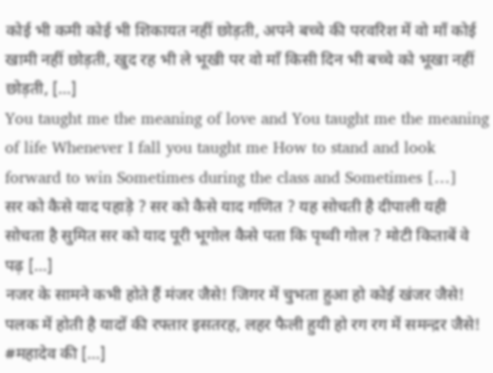कोई भी कमी कोई भी शिकायत नहीं छोड़ती, अपने बच्चे की परवरिश में वो माँ कोई खामी नहीं छोड़ती, खुद रह भी ले भूखी पर वो माँ किसी दिन भी बच्चे को भूखा नहीं छोड़ती, […]
You taught me the meaning of love and You taught me the meaning of life Whenever I fall you taught me How to stand and look forward to win Sometimes during the class and Sometimes […]
सर को कैसे याद पहाड़े ? सर को कैसे याद गणित ? यह सोचती है दीपाली यही सोचता है सुमित सर को याद पूरी भूगोल कैसे पता कि पृथ्वी गोल ? मोटी किताबें वे पढ़ […]
नजर के सामने कभी होते हैं मंजर जैसे! जिगर में चुभता हुआ हो कोई खंजर जैसे! पलक में होती है यादों की रफ्तार इसतरह, लहर फैली हुयी हो रग रग में समन्द़र जैसे! #महादेव की […]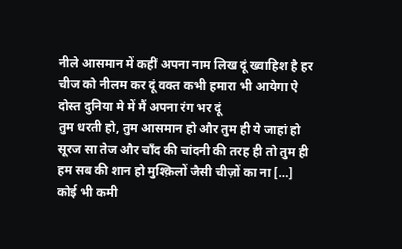नीले आसमान में कहीं अपना नाम लिख दूं ख्वाहिश है हर चीज को नीलम कर दूं वक्त कभी हमारा भी आयेगा ऐ दोस्त दुनिया मे में मैं अपना रंग भर दूं
तुम धरती हो, तुम आसमान हो और तुम ही ये जाहां हो सूरज सा तेज और चाँद की चांदनी की तरह ही तो तुम ही हम सब की शान हो मुश्क़िलों जैसी चीज़ों का ना […]
कोई भी कमी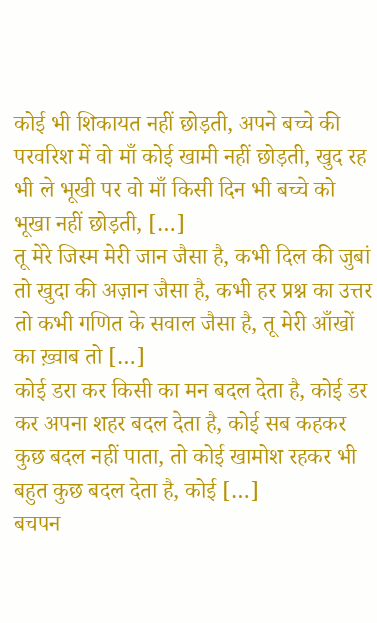कोई भी शिकायत नहीं छोड़ती, अपने बच्चे की परवरिश में वो माँ कोई खामी नहीं छोड़ती, खुद रह भी ले भूखी पर वो माँ किसी दिन भी बच्चे को भूखा नहीं छोड़ती, […]
तू मेरे जिस्म मेरी जान जैसा है, कभी दिल की जुबां तो खुदा की अज़ान जैसा है, कभी हर प्रश्न का उत्तर तो कभी गणित के सवाल जैसा है, तू मेरी आँखों का ख़्वाब तो […]
कोई डरा कर किसी का मन बदल देता है, कोई डर कर अपना शहर बदल देता है, कोई सब कहकर कुछ बदल नहीं पाता, तो कोई खामोश रहकर भी बहुत कुछ बदल देता है, कोई […]
बचपन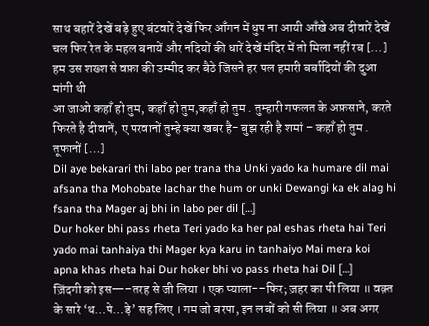साथ बहारें देखें बड़े हुए बंटवारें देखें फिर आँगन में धुप ना आयी आँखे अब दीवारें देखें चल फिर रेत के महल बनायें और नदियों की धारें देखें मंदिर में तो मिला नहीं रब […]
हम उस शख्श से वफ़ा की उम्मीद कर बैठे जिसने हर पल हमारी बर्बादियों की दुआ मांगी थी
आ जाओ कहाँ हो तुम, कहाँ हो तुम,कहाँ हो तुम . तुम्हारी गफलत के अफ़साने, करते फिरते है दीवानें, ए परवानों तुम्हे क्या खबर है- बुझ रही है शमां – कहाँ हो तुम . तूफानों […]
Dil aye bekarari thi labo per trana tha Unki yado ka humare dil mai afsana tha Mohobate lachar the hum or unki Dewangi ka ek alag hi fsana tha Mager aj bhi in labo per dil […]
Dur hoker bhi pass rheta Teri yado ka her pal eshas rheta hai Teri yado mai tanhaiya thi Mager kya karu in tanhaiyo Mai mera koi apna khas rheta hai Dur hoker bhi vo pass rheta hai Dil […]
ज़िंदगी को इस—–तरह से जी लिया । एक प्याला-–फिर; ज़हर का पी लिया ॥ वक़्त के सारे ‘थ…पे…ड़े’ सह लिए । गम जो बरपा, इन लबों को सी लिया ॥ अब अगर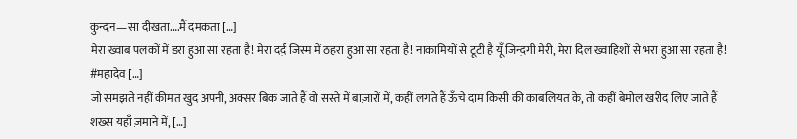कुन्दन—सा दीखता….मैं दमकता […]
मेरा ख्वाब पलकों में डरा हुआ सा रहता है! मेरा दर्द़ जिस्म में ठहरा हुआ सा रहता है! नाकामियों से टूटी है यूँ जिन्द़गी मेरी, मेरा दिल ख्वाहिशों से भरा हुआ सा रहता है! #महादेव […]
जो समझते नहीं कीमत खुद अपनी, अक्सर बिक जाते हैं वो सस्ते में बाज़ारों में, कहीं लगते हैं ऊँचे दाम किसी की काबलियत के, तो कहीं बेमोल खरीद लिए जाते हैं शख्स यहाँ ज़माने में, […]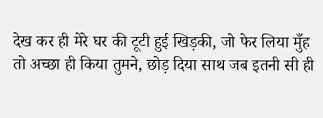देख कर ही मेरे घर की टूटी हुई खिड़की, जो फेर लिया मुँह तो अच्छा ही किया तुमने, छोड़ दिया साथ जब इतनी सी ही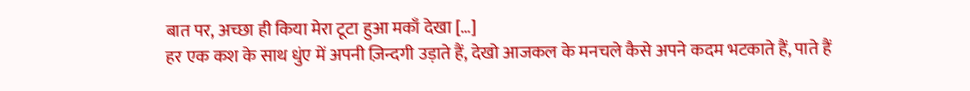बात पर, अच्छा ही किया मेरा टूटा हुआ मकाँ देखा […]
हर एक कश के साथ धुंए में अपनी ज़िन्दगी उड़ाते हैं, देखो आजकल के मनचले कैसे अपने कदम भटकाते हैं, पाते हैं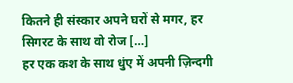कितने ही संस्कार अपने घरों से मगर, हर सिगरट के साथ वो रोज […]
हर एक कश के साथ धुंए में अपनी ज़िन्दगी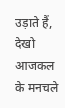उड़ाते हैं, देखो आजकल के मनचले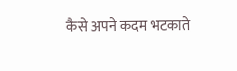कैसे अपने कदम भटकाते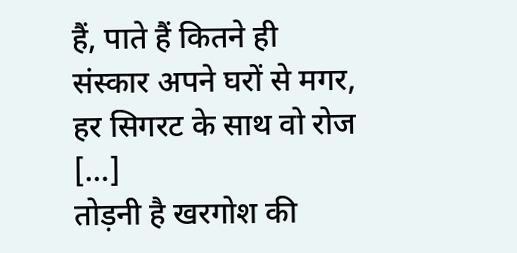हैं, पाते हैं कितने ही संस्कार अपने घरों से मगर, हर सिगरट के साथ वो रोज […]
तोड़नी है खरगोश की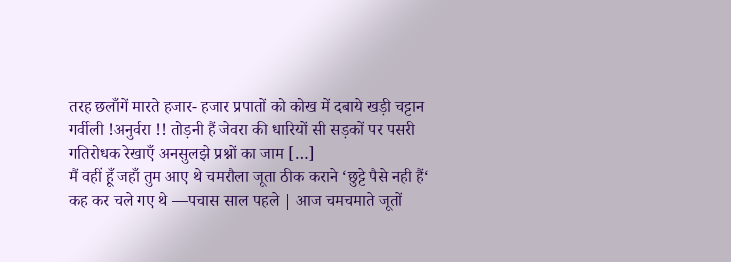तरह छलाँगें मारते हजार- हजार प्रपातों को कोख में दबाये खड़ी चट्टान गर्वीली !अनुर्वरा !! तोड़नी हैं जेवरा की धारियों सी सड़कों पर पसरी गतिरोधक रेखाएँ अनसुलझे प्रश्नों का जाम […]
मैं वहीं हूँ जहाँ तुम आए थे चमरौला जूता ठीक कराने ‘छुट्टे पैसे नही हैं‘ कह कर चले गए थे —पचास साल पहले | आज चमचमाते जूतों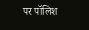पर पॉलिश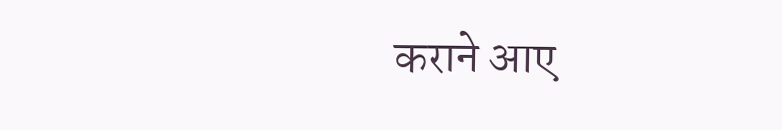कराने आए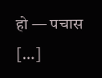हो — पचास […]